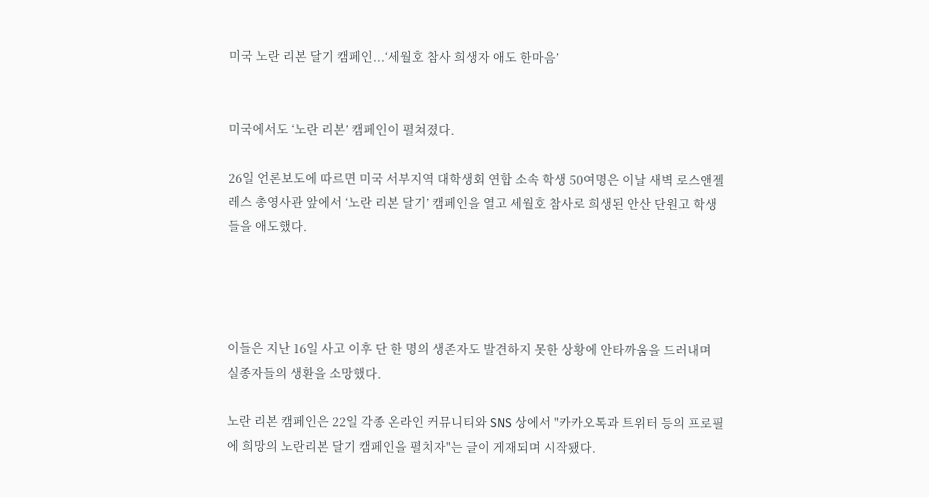미국 노란 리본 달기 캠페인...‘세월호 참사 희생자 애도 한마음’


미국에서도 ‘노란 리본’ 캠페인이 펼쳐졌다.

26일 언론보도에 따르면 미국 서부지역 대학생회 연합 소속 학생 50여명은 이날 새벽 로스앤젤레스 총영사관 앞에서 ‘노란 리본 달기’ 캠페인을 열고 세월호 참사로 희생된 안산 단원고 학생들을 애도했다.




이들은 지난 16일 사고 이후 단 한 명의 생존자도 발견하지 못한 상황에 안타까움을 드러내며 실종자들의 생환을 소망했다.

노란 리본 캠페인은 22일 각종 온라인 커뮤니티와 SNS 상에서 "카카오톡과 트위터 등의 프로필에 희망의 노란리본 달기 캠페인을 펼치자"는 글이 게재되며 시작됐다.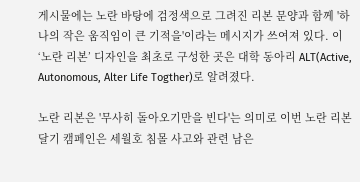게시물에는 노란 바탕에 검정색으로 그려진 리본 문양과 함께 '하나의 작은 움직임이 큰 기적을'이라는 메시지가 쓰여져 있다. 이 ‘노란 리본’ 디자인을 최초로 구성한 곳은 대학 동아리 ALT(Active, Autonomous, Alter Life Togther)로 알려졌다.

노란 리본은 '무사히 돌아오기만을 빈다'는 의미로 이번 노란 리본 달기 캠페인은 세월호 침몰 사고와 관련 남은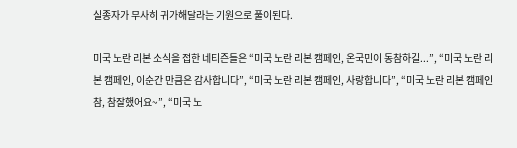실종자가 무사히 귀가해달라는 기원으로 풀이된다.

미국 노란 리본 소식을 접한 네티즌들은 “미국 노란 리본 캠페인, 온국민이 동참하길...”, “미국 노란 리본 캠페인, 이순간 만큼은 감사합니다”, “미국 노란 리본 캠페인, 사랑합니다”, “미국 노란 리본 캠페인참, 참잘했어요~”, “미국 노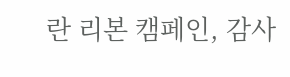란 리본 캠페인, 감사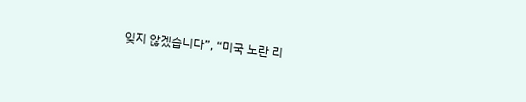잊지 않겠습니다”, “미국 노란 리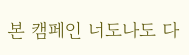본 캠페인 너도나도 다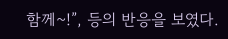함께~!”, 등의 반응을 보였다.